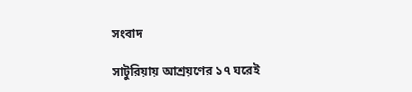সংবাদ

সাটুরিয়ায় আশ্রয়ণের ১৭ ঘরেই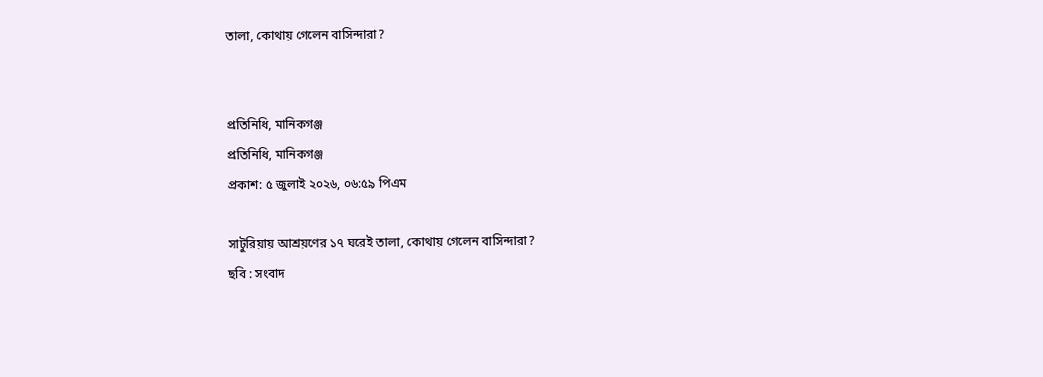তালা, কোথায় গেলেন বাসিন্দারা?


প্রতিনিধি, মানিকগঞ্জ
প্রতিনিধি, মানিকগঞ্জ
প্রকাশ: ৫ জুলাই ২০২৬, ০৬:৫৯ পিএম

সাটুরিয়ায় আশ্রয়ণের ১৭ ঘরেই তালা, কোথায় গেলেন বাসিন্দারা?
ছবি : সংবাদ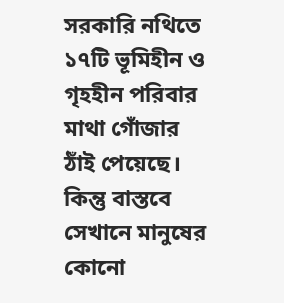সরকারি নথিতে ১৭টি ভূমিহীন ও গৃহহীন পরিবার মাথা গোঁজার ঠাঁই পেয়েছে। কিন্তু বাস্তবে সেখানে মানুষের কোনো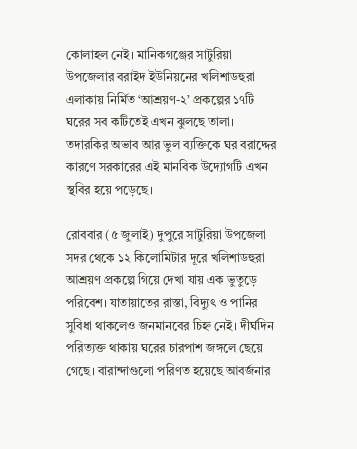কোলাহল নেই। মানিকগঞ্জের সাটুরিয়া উপজেলার বরাইদ ইউনিয়নের খলিশাডহুরা এলাকায় নির্মিত ‘আশ্রয়ণ-২’ প্রকল্পের ১৭টি ঘরের সব কটিতেই এখন ঝুলছে তালা। তদারকির অভাব আর ভুল ব্যক্তিকে ঘর বরাদ্দের কারণে সরকারের এই মানবিক উদ্যোগটি এখন স্থবির হয়ে পড়েছে।

রোববার (৫ জুলাই) দুপুরে সাটুরিয়া উপজেলা সদর থেকে ১২ কিলোমিটার দূরে খলিশাডহুরা আশ্রয়ণ প্রকল্পে গিয়ে দেখা যায় এক ভুতুড়ে পরিবেশ। যাতায়াতের রাস্তা, বিদ্যুৎ ও পানির সুবিধা থাকলেও জনমানবের চিহ্ন নেই। দীর্ঘদিন পরিত্যক্ত থাকায় ঘরের চারপাশ জঙ্গলে ছেয়ে গেছে। বারান্দাগুলো পরিণত হয়েছে আবর্জনার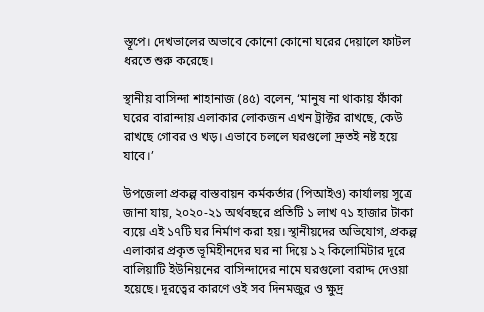স্তূপে। দেখভালের অভাবে কোনো কোনো ঘরের দেয়ালে ফাটল ধরতে শুরু করেছে।

স্থানীয় বাসিন্দা শাহানাজ (৪৫) বলেন, ‘মানুষ না থাকায় ফাঁকা ঘরের বারান্দায় এলাকার লোকজন এখন ট্রাক্টর রাখছে, কেউ রাখছে গোবর ও খড়। এভাবে চললে ঘরগুলো দ্রুতই নষ্ট হয়ে যাবে।’

উপজেলা প্রকল্প বাস্তবায়ন কর্মকর্তার (পিআইও) কার্যালয় সূত্রে জানা যায়, ২০২০-২১ অর্থবছরে প্রতিটি ১ লাখ ৭১ হাজার টাকা ব্যয়ে এই ১৭টি ঘর নির্মাণ করা হয়। স্থানীয়দের অভিযোগ, প্রকল্প এলাকার প্রকৃত ভূমিহীনদের ঘর না দিয়ে ১২ কিলোমিটার দূরে বালিয়াটি ইউনিয়নের বাসিন্দাদের নামে ঘরগুলো বরাদ্দ দেওয়া হয়েছে। দূরত্বের কারণে ওই সব দিনমজুর ও ক্ষুদ্র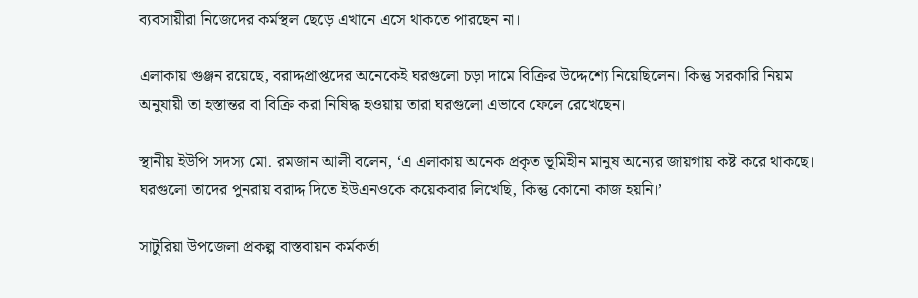ব্যবসায়ীরা নিজেদের কর্মস্থল ছেড়ে এখানে এসে থাকতে পারছেন না।

এলাকায় গুঞ্জন রয়েছে, বরাদ্দপ্রাপ্তদের অনেকেই ঘরগুলো চড়া দামে বিক্রির উদ্দেশ্যে নিয়েছিলেন। কিন্তু সরকারি নিয়ম অনুযায়ী তা হস্তান্তর বা বিক্রি করা নিষিদ্ধ হওয়ায় তারা ঘরগুলো এভাবে ফেলে রেখেছেন।

স্থানীয় ইউপি সদস্য মো. রমজান আলী বলেন, ‘এ এলাকায় অনেক প্রকৃত ভূমিহীন মানুষ অন্যের জায়গায় কষ্ট করে থাকছে। ঘরগুলো তাদের পুনরায় বরাদ্দ দিতে ইউএনওকে কয়েকবার লিখেছি, কিন্তু কোনো কাজ হয়নি।’

সাটুরিয়া উপজেলা প্রকল্প বাস্তবায়ন কর্মকর্তা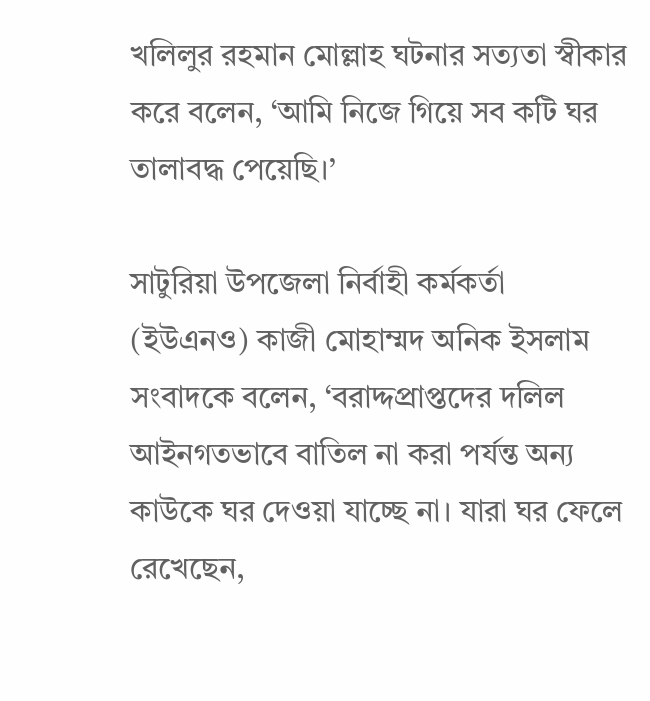খলিলুর রহমান মোল্লাহ ঘটনার সত্যতা স্বীকার করে বলেন, ‘আমি নিজে গিয়ে সব কটি ঘর তালাবদ্ধ পেয়েছি।’

সাটুরিয়া উপজেলা নির্বাহী কর্মকর্তা (ইউএনও) কাজী মোহাম্মদ অনিক ইসলাম সংবাদকে বলেন, ‘বরাদ্দপ্রাপ্তদের দলিল আইনগতভাবে বাতিল না করা পর্যন্ত অন্য কাউকে ঘর দেওয়া যাচ্ছে না। যারা ঘর ফেলে রেখেছেন,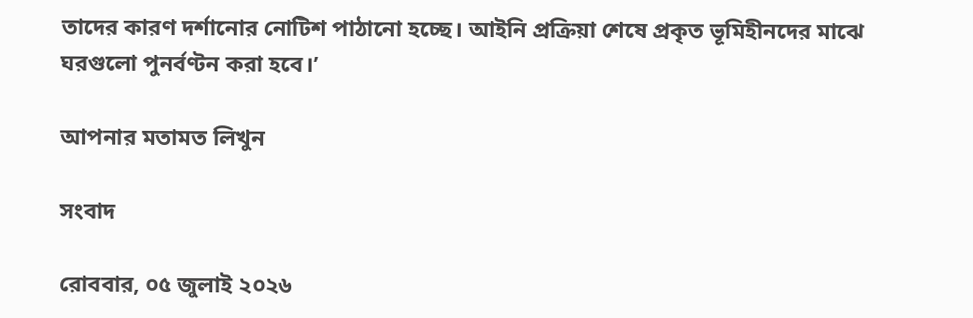তাদের কারণ দর্শানোর নোটিশ পাঠানো হচ্ছে। আইনি প্রক্রিয়া শেষে প্রকৃত ভূমিহীনদের মাঝে ঘরগুলো পুনর্বণ্টন করা হবে।’

আপনার মতামত লিখুন

সংবাদ

রোববার, ০৫ জুলাই ২০২৬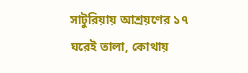সাটুরিয়ায় আশ্রয়ণের ১৭ ঘরেই তালা, কোথায়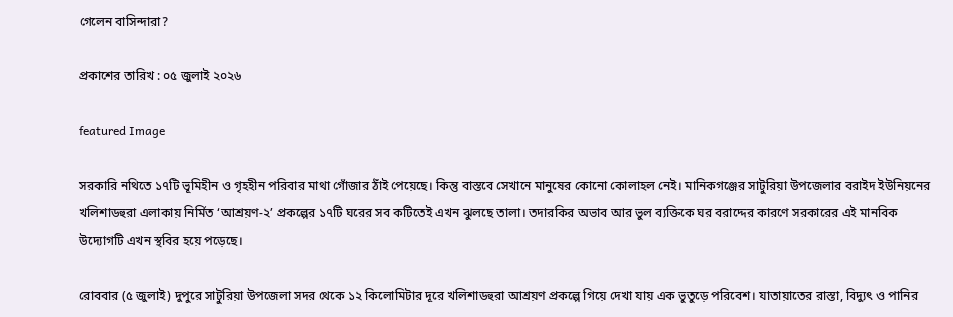গেলেন বাসিন্দারা?

প্রকাশের তারিখ : ০৫ জুলাই ২০২৬

featured Image

সরকারি নথিতে ১৭টি ভূমিহীন ও গৃহহীন পরিবার মাথা গোঁজার ঠাঁই পেয়েছে। কিন্তু বাস্তবে সেখানে মানুষের কোনো কোলাহল নেই। মানিকগঞ্জের সাটুরিয়া উপজেলার বরাইদ ইউনিয়নের খলিশাডহুরা এলাকায় নির্মিত ‘আশ্রয়ণ-২’ প্রকল্পের ১৭টি ঘরের সব কটিতেই এখন ঝুলছে তালা। তদারকির অভাব আর ভুল ব্যক্তিকে ঘর বরাদ্দের কারণে সরকারের এই মানবিক উদ্যোগটি এখন স্থবির হয়ে পড়েছে।

রোববার (৫ জুলাই) দুপুরে সাটুরিয়া উপজেলা সদর থেকে ১২ কিলোমিটার দূরে খলিশাডহুরা আশ্রয়ণ প্রকল্পে গিয়ে দেখা যায় এক ভুতুড়ে পরিবেশ। যাতায়াতের রাস্তা, বিদ্যুৎ ও পানির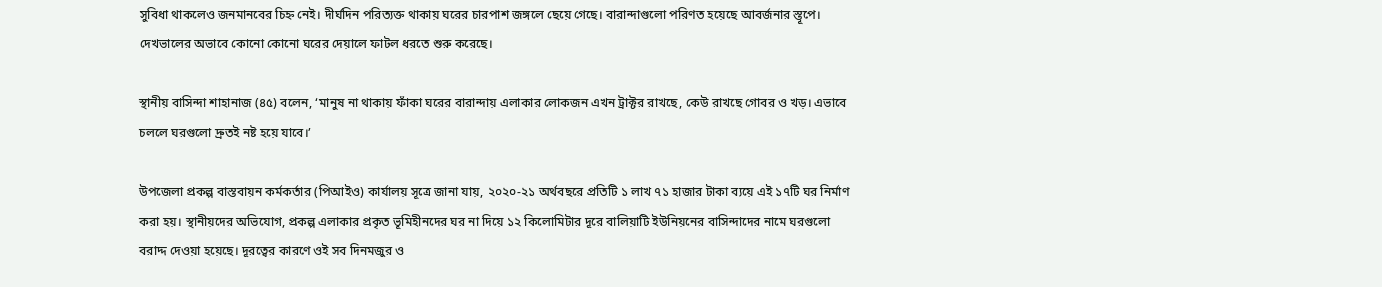সুবিধা থাকলেও জনমানবের চিহ্ন নেই। দীর্ঘদিন পরিত্যক্ত থাকায় ঘরের চারপাশ জঙ্গলে ছেয়ে গেছে। বারান্দাগুলো পরিণত হয়েছে আবর্জনার স্তূপে। দেখভালের অভাবে কোনো কোনো ঘরের দেয়ালে ফাটল ধরতে শুরু করেছে।

স্থানীয় বাসিন্দা শাহানাজ (৪৫) বলেন, ‘মানুষ না থাকায় ফাঁকা ঘরের বারান্দায় এলাকার লোকজন এখন ট্রাক্টর রাখছে, কেউ রাখছে গোবর ও খড়। এভাবে চললে ঘরগুলো দ্রুতই নষ্ট হয়ে যাবে।’

উপজেলা প্রকল্প বাস্তবায়ন কর্মকর্তার (পিআইও) কার্যালয় সূত্রে জানা যায়, ২০২০-২১ অর্থবছরে প্রতিটি ১ লাখ ৭১ হাজার টাকা ব্যয়ে এই ১৭টি ঘর নির্মাণ করা হয়। স্থানীয়দের অভিযোগ, প্রকল্প এলাকার প্রকৃত ভূমিহীনদের ঘর না দিয়ে ১২ কিলোমিটার দূরে বালিয়াটি ইউনিয়নের বাসিন্দাদের নামে ঘরগুলো বরাদ্দ দেওয়া হয়েছে। দূরত্বের কারণে ওই সব দিনমজুর ও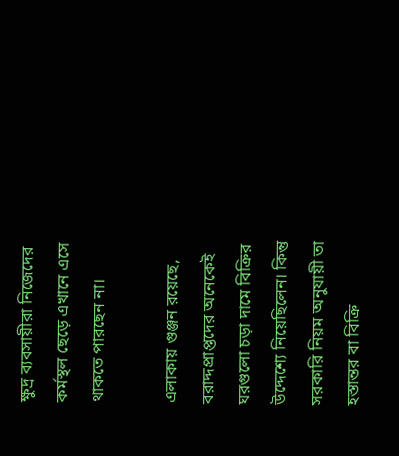ক্ষুদ্র ব্যবসায়ীরা নিজেদের কর্মস্থল ছেড়ে এখানে এসে থাকতে পারছেন না।

এলাকায় গুঞ্জন রয়েছে, বরাদ্দপ্রাপ্তদের অনেকেই ঘরগুলো চড়া দামে বিক্রির উদ্দেশ্যে নিয়েছিলেন। কিন্তু সরকারি নিয়ম অনুযায়ী তা হস্তান্তর বা বিক্রি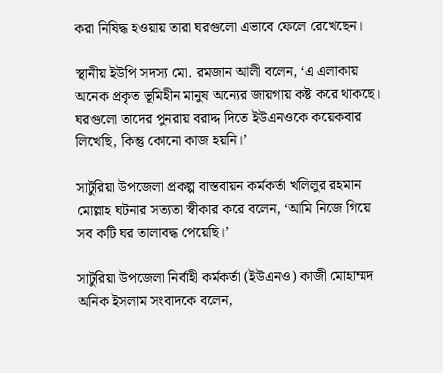করা নিষিদ্ধ হওয়ায় তারা ঘরগুলো এভাবে ফেলে রেখেছেন।

স্থানীয় ইউপি সদস্য মো. রমজান আলী বলেন, ‘এ এলাকায় অনেক প্রকৃত ভূমিহীন মানুষ অন্যের জায়গায় কষ্ট করে থাকছে। ঘরগুলো তাদের পুনরায় বরাদ্দ দিতে ইউএনওকে কয়েকবার লিখেছি, কিন্তু কোনো কাজ হয়নি।’

সাটুরিয়া উপজেলা প্রকল্প বাস্তবায়ন কর্মকর্তা খলিলুর রহমান মোল্লাহ ঘটনার সত্যতা স্বীকার করে বলেন, ‘আমি নিজে গিয়ে সব কটি ঘর তালাবদ্ধ পেয়েছি।’

সাটুরিয়া উপজেলা নির্বাহী কর্মকর্তা (ইউএনও) কাজী মোহাম্মদ অনিক ইসলাম সংবাদকে বলেন,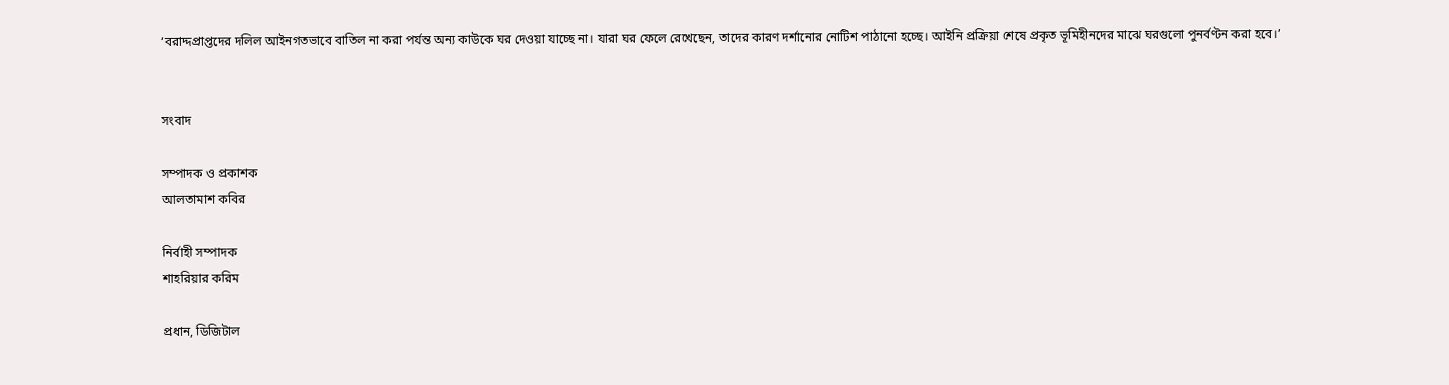‘বরাদ্দপ্রাপ্তদের দলিল আইনগতভাবে বাতিল না করা পর্যন্ত অন্য কাউকে ঘর দেওয়া যাচ্ছে না। যারা ঘর ফেলে রেখেছেন, তাদের কারণ দর্শানোর নোটিশ পাঠানো হচ্ছে। আইনি প্রক্রিয়া শেষে প্রকৃত ভূমিহীনদের মাঝে ঘরগুলো পুনর্বণ্টন করা হবে।’


সংবাদ

সম্পাদক ও প্রকাশক
আলতামাশ কবির

নির্বাহী সম্পাদক
শাহরিয়ার করিম

প্রধান, ডিজিটাল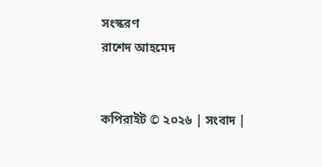সংস্করণ
রাশেদ আহমেদ


কপিরাইট © ২০২৬ | সংবাদ |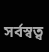সর্বস্বত্ব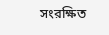সংরক্ষিত